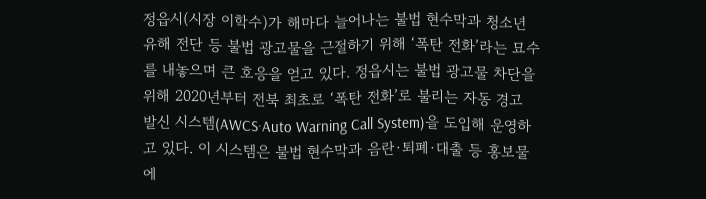정읍시(시장 이학수)가 해마다 늘어나는 불법 현수막과 청소년 유해 전단 등 불법 광고물을 근절하기 위해 ‘폭탄 전화’라는 묘수를 내놓으며 큰 호응을 얻고 있다. 정읍시는 불법 광고물 차단을 위해 2020년부터 전북 최초로 ‘폭탄 전화’로 불리는 자동 경고 발신 시스템(AWCS·Auto Warning Call System)을 도입해 운영하고 있다. 이 시스템은 불법 현수막과 음란·퇴폐·대출 등 홍보물에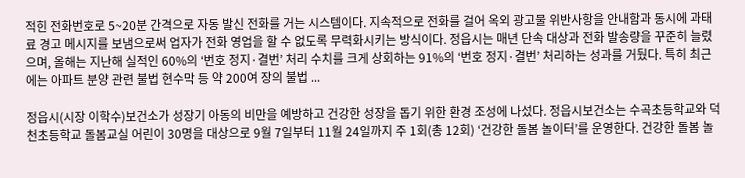적힌 전화번호로 5~20분 간격으로 자동 발신 전화를 거는 시스템이다. 지속적으로 전화를 걸어 옥외 광고물 위반사항을 안내함과 동시에 과태료 경고 메시지를 보냄으로써 업자가 전화 영업을 할 수 없도록 무력화시키는 방식이다. 정읍시는 매년 단속 대상과 전화 발송량을 꾸준히 늘렸으며, 올해는 지난해 실적인 60%의 ‘번호 정지·결번’ 처리 수치를 크게 상회하는 91%의 ‘번호 정지·결번’ 처리하는 성과를 거뒀다. 특히 최근에는 아파트 분양 관련 불법 현수막 등 약 200여 장의 불법 ...

정읍시(시장 이학수)보건소가 성장기 아동의 비만을 예방하고 건강한 성장을 돕기 위한 환경 조성에 나섰다. 정읍시보건소는 수곡초등학교와 덕천초등학교 돌봄교실 어린이 30명을 대상으로 9월 7일부터 11월 24일까지 주 1회(총 12회) ‘건강한 돌봄 놀이터’를 운영한다. 건강한 돌봄 놀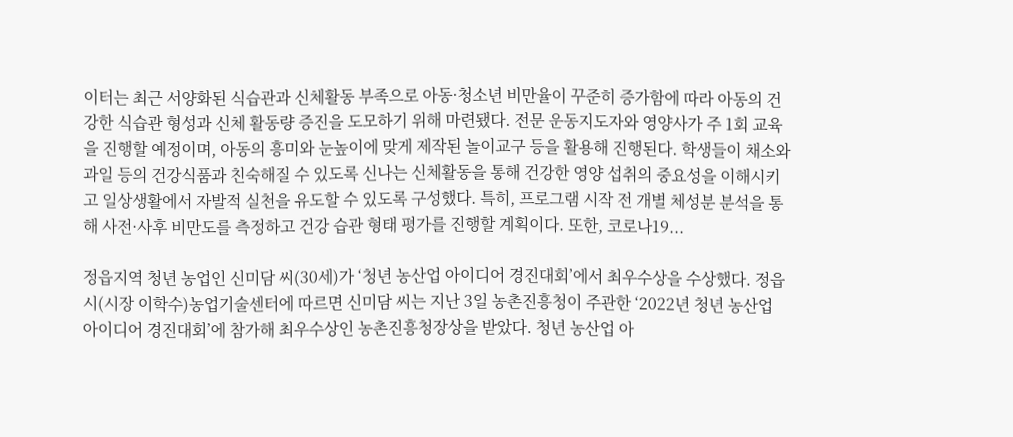이터는 최근 서양화된 식습관과 신체활동 부족으로 아동·청소년 비만율이 꾸준히 증가함에 따라 아동의 건강한 식습관 형성과 신체 활동량 증진을 도모하기 위해 마련됐다. 전문 운동지도자와 영양사가 주 1회 교육을 진행할 예정이며, 아동의 흥미와 눈높이에 맞게 제작된 놀이교구 등을 활용해 진행된다. 학생들이 채소와 과일 등의 건강식품과 친숙해질 수 있도록 신나는 신체활동을 통해 건강한 영양 섭취의 중요성을 이해시키고 일상생활에서 자발적 실천을 유도할 수 있도록 구성했다. 특히, 프로그램 시작 전 개별 체성분 분석을 통해 사전·사후 비만도를 측정하고 건강 습관 형태 평가를 진행할 계획이다. 또한, 코로나19...

정읍지역 청년 농업인 신미담 씨(30세)가 ‘청년 농산업 아이디어 경진대회’에서 최우수상을 수상했다. 정읍시(시장 이학수)농업기술센터에 따르면 신미담 씨는 지난 3일 농촌진흥청이 주관한 ‘2022년 청년 농산업 아이디어 경진대회’에 참가해 최우수상인 농촌진흥청장상을 받았다. 청년 농산업 아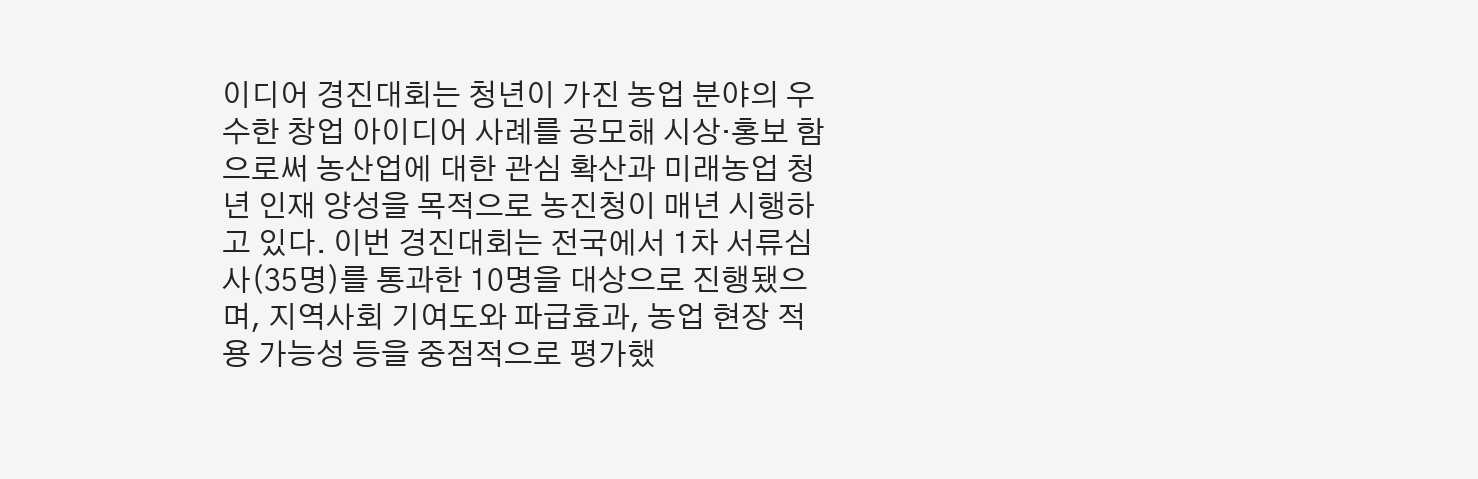이디어 경진대회는 청년이 가진 농업 분야의 우수한 창업 아이디어 사례를 공모해 시상·홍보 함으로써 농산업에 대한 관심 확산과 미래농업 청년 인재 양성을 목적으로 농진청이 매년 시행하고 있다. 이번 경진대회는 전국에서 1차 서류심사(35명)를 통과한 10명을 대상으로 진행됐으며, 지역사회 기여도와 파급효과, 농업 현장 적용 가능성 등을 중점적으로 평가했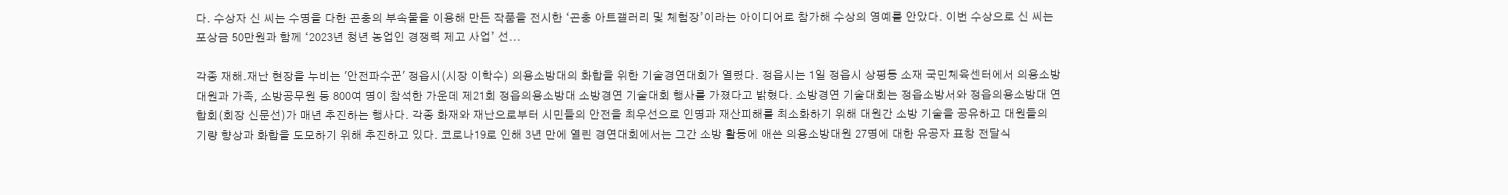다. 수상자 신 씨는 수명을 다한 곤충의 부속물을 이용해 만든 작품을 전시한 ‘곤충 아트갤러리 및 체험장’이라는 아이디어로 참가해 수상의 영예를 안았다. 이번 수상으로 신 씨는 포상금 50만원과 함께 ‘2023년 청년 농업인 경쟁력 제고 사업’ 선...

각종 재해.재난 현장을 누비는 '안전파수꾼' 정읍시(시장 이학수) 의용소방대의 화합을 위한 기술경연대회가 열렸다. 정읍시는 1일 정읍시 상평동 소재 국민체육센터에서 의용소방대원과 가족, 소방공무원 등 800여 명이 참석한 가운데 제21회 정읍의용소방대 소방경연 기술대회 행사를 가졌다고 밝혔다. 소방경연 기술대회는 정읍소방서와 정읍의용소방대 연합회(회장 신문선)가 매년 추진하는 행사다. 각종 화재와 재난으로부터 시민들의 안전을 최우선으로 인명과 재산피해를 최소화하기 위해 대원간 소방 기술을 공유하고 대원들의 기량 향상과 화합을 도모하기 위해 추진하고 있다. 코로나19로 인해 3년 만에 열린 경연대회에서는 그간 소방 활동에 애쓴 의용소방대원 27명에 대한 유공자 표창 전달식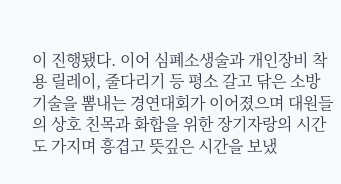이 진행됐다. 이어 심폐소생술과 개인장비 착용 릴레이, 줄다리기 등 평소 갈고 닦은 소방 기술을 뽐내는 경연대회가 이어졌으며 대원들의 상호 친목과 화합을 위한 장기자랑의 시간도 가지며 흥겹고 뜻깊은 시간을 보냈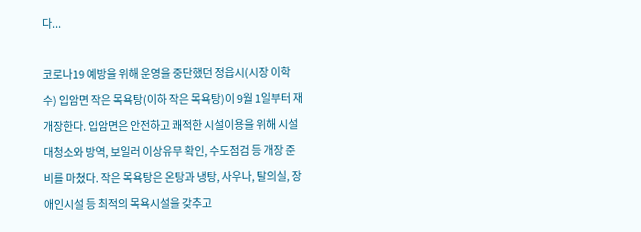다...

코로나19 예방을 위해 운영을 중단했던 정읍시(시장 이학수) 입암면 작은 목욕탕(이하 작은 목욕탕)이 9월 1일부터 재개장한다. 입암면은 안전하고 쾌적한 시설이용을 위해 시설 대청소와 방역, 보일러 이상유무 확인, 수도점검 등 개장 준비를 마쳤다. 작은 목욕탕은 온탕과 냉탕, 사우나, 탈의실, 장애인시설 등 최적의 목욕시설을 갖추고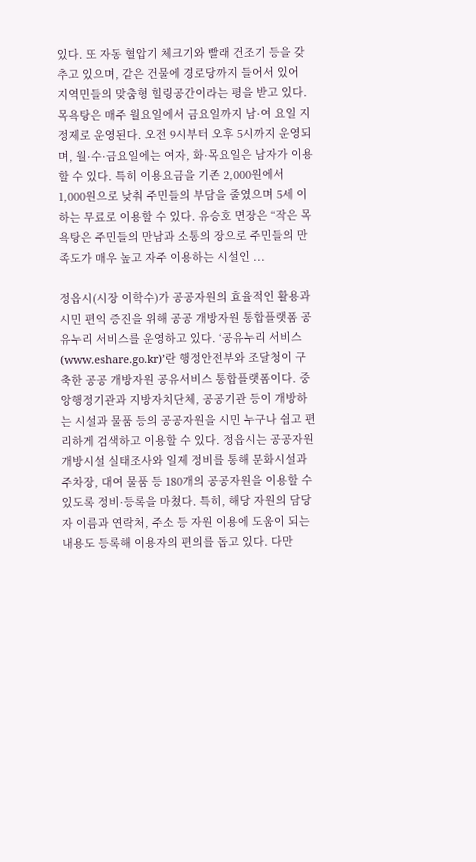있다. 또 자동 혈압기 체크기와 빨래 건조기 등을 갖추고 있으며, 같은 건물에 경로당까지 들어서 있어 지역민들의 맞춤형 힐링공간이라는 평을 받고 있다. 목욕탕은 매주 월요일에서 금요일까지 남·여 요일 지정제로 운영된다. 오전 9시부터 오후 5시까지 운영되며, 월·수·금요일에는 여자, 화·목요일은 남자가 이용할 수 있다. 특히 이용요금을 기존 2,000원에서 1,000원으로 낮춰 주민들의 부담을 줄였으며 5세 이하는 무료로 이용할 수 있다. 유승호 면장은 “작은 목욕탕은 주민들의 만남과 소통의 장으로 주민들의 만족도가 매우 높고 자주 이용하는 시설인 ...

정읍시(시장 이학수)가 공공자원의 효율적인 활용과 시민 편익 증진을 위해 공공 개방자원 통합플랫폼 공유누리 서비스를 운영하고 있다. ‘공유누리 서비스(www.eshare.go.kr)’란 행정안전부와 조달청이 구축한 공공 개방자원 공유서비스 통합플랫폼이다. 중앙행정기관과 지방자치단체, 공공기관 등이 개방하는 시설과 물품 등의 공공자원을 시민 누구나 쉽고 편리하게 검색하고 이용할 수 있다. 정읍시는 공공자원 개방시설 실태조사와 일제 정비를 통해 문화시설과 주차장, 대여 물품 등 180개의 공공자원을 이용할 수 있도록 정비·등록을 마쳤다. 특히, 해당 자원의 담당자 이름과 연락처, 주소 등 자원 이용에 도움이 되는 내용도 등록해 이용자의 편의를 돕고 있다. 다만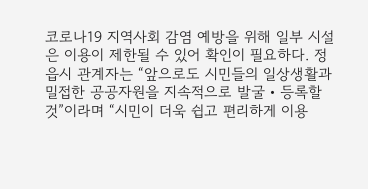코로나19 지역사회 감염 예방을 위해 일부 시설은 이용이 제한될 수 있어 확인이 필요하다. 정읍시 관계자는 “앞으로도 시민들의 일상생활과 밀접한 공공자원을 지속적으로 발굴‧등록할 것”이라며 “시민이 더욱 쉽고 편리하게 이용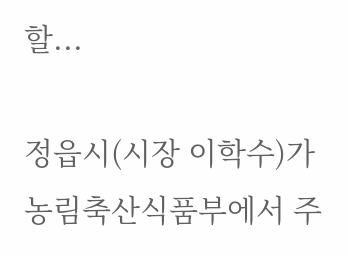할...

정읍시(시장 이학수)가 농림축산식품부에서 주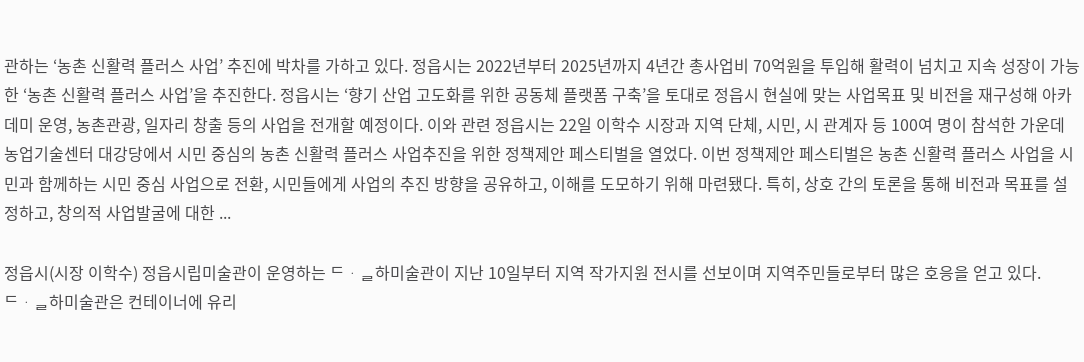관하는 ‘농촌 신활력 플러스 사업’ 추진에 박차를 가하고 있다. 정읍시는 2022년부터 2025년까지 4년간 총사업비 70억원을 투입해 활력이 넘치고 지속 성장이 가능한 ‘농촌 신활력 플러스 사업’을 추진한다. 정읍시는 ‘향기 산업 고도화를 위한 공동체 플랫폼 구축’을 토대로 정읍시 현실에 맞는 사업목표 및 비전을 재구성해 아카데미 운영, 농촌관광, 일자리 창출 등의 사업을 전개할 예정이다. 이와 관련 정읍시는 22일 이학수 시장과 지역 단체, 시민, 시 관계자 등 100여 명이 참석한 가운데 농업기술센터 대강당에서 시민 중심의 농촌 신활력 플러스 사업추진을 위한 정책제안 페스티벌을 열었다. 이번 정책제안 페스티벌은 농촌 신활력 플러스 사업을 시민과 함께하는 시민 중심 사업으로 전환, 시민들에게 사업의 추진 방향을 공유하고, 이해를 도모하기 위해 마련됐다. 특히, 상호 간의 토론을 통해 비전과 목표를 설정하고, 창의적 사업발굴에 대한 ...

정읍시(시장 이학수) 정읍시립미술관이 운영하는 ᄃᆞᆯ하미술관이 지난 10일부터 지역 작가지원 전시를 선보이며 지역주민들로부터 많은 호응을 얻고 있다. ᄃᆞᆯ하미술관은 컨테이너에 유리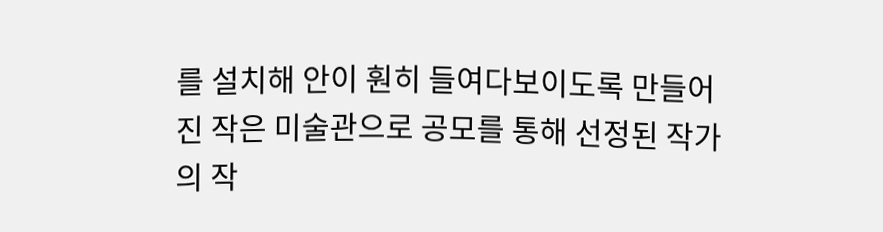를 설치해 안이 훤히 들여다보이도록 만들어진 작은 미술관으로 공모를 통해 선정된 작가의 작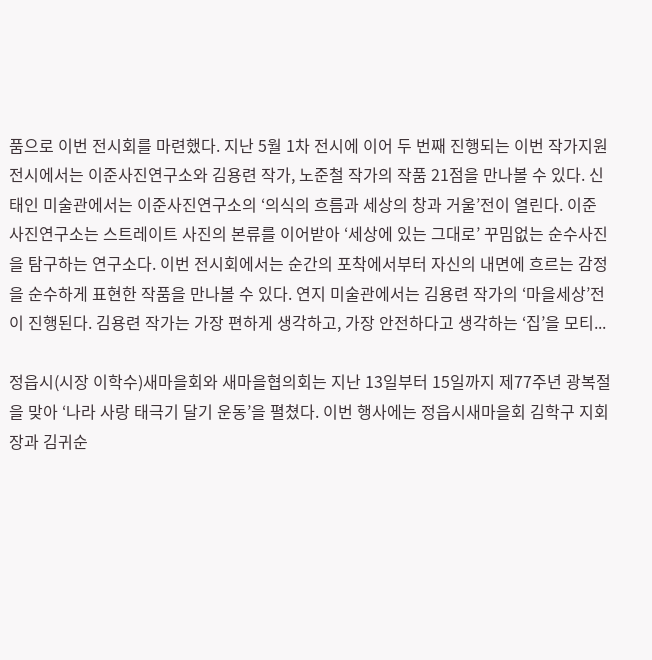품으로 이번 전시회를 마련했다. 지난 5월 1차 전시에 이어 두 번째 진행되는 이번 작가지원 전시에서는 이준사진연구소와 김용련 작가, 노준철 작가의 작품 21점을 만나볼 수 있다. 신태인 미술관에서는 이준사진연구소의 ‘의식의 흐름과 세상의 창과 거울’전이 열린다. 이준사진연구소는 스트레이트 사진의 본류를 이어받아 ‘세상에 있는 그대로’ 꾸밈없는 순수사진을 탐구하는 연구소다. 이번 전시회에서는 순간의 포착에서부터 자신의 내면에 흐르는 감정을 순수하게 표현한 작품을 만나볼 수 있다. 연지 미술관에서는 김용련 작가의 ‘마을세상’전이 진행된다. 김용련 작가는 가장 편하게 생각하고, 가장 안전하다고 생각하는 ‘집’을 모티...

정읍시(시장 이학수)새마을회와 새마을협의회는 지난 13일부터 15일까지 제77주년 광복절을 맞아 ‘나라 사랑 태극기 달기 운동’을 펼쳤다. 이번 행사에는 정읍시새마을회 김학구 지회장과 김귀순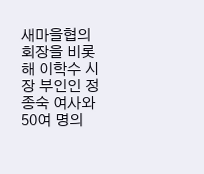새마을협의회장을 비롯해 이학수 시장 부인인 정종숙 여사와 50여 명의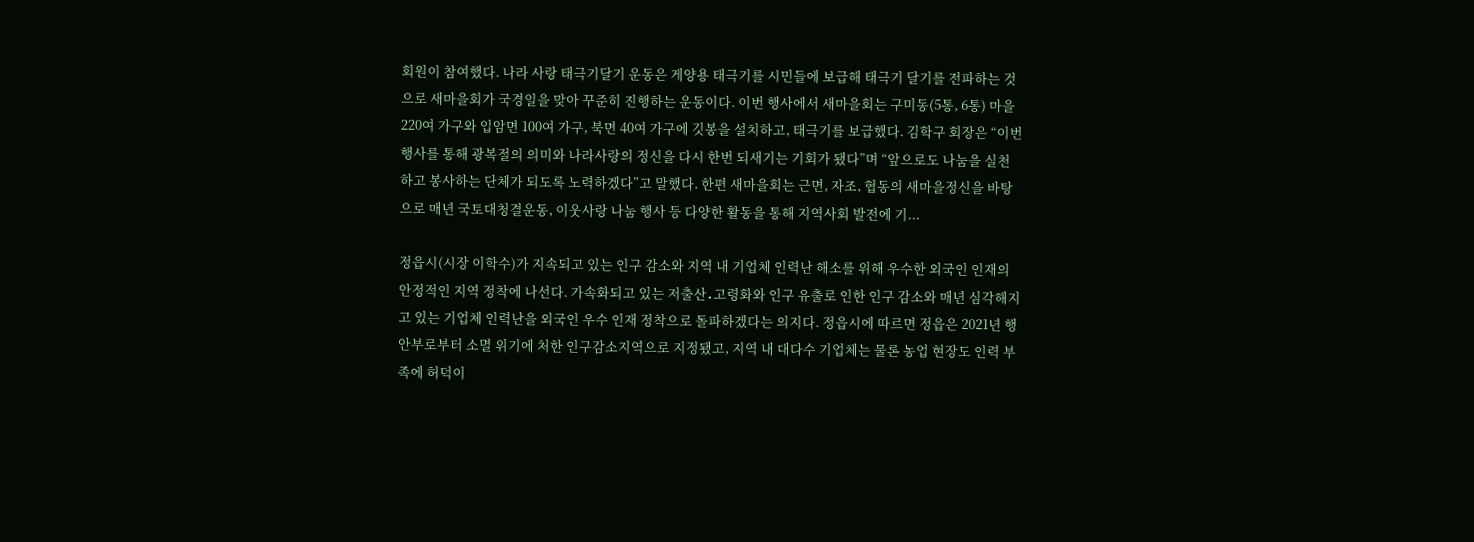회원이 참여했다. 나라 사랑 태극기달기 운동은 게양용 태극기를 시민들에 보급해 태극기 달기를 전파하는 것으로 새마을회가 국경일을 맞아 꾸준히 진행하는 운동이다. 이번 행사에서 새마을회는 구미동(5통, 6통) 마을 220여 가구와 입암면 100여 가구, 북면 40여 가구에 깃봉을 설치하고, 태극기를 보급했다. 김학구 회장은 “이번 행사를 통해 광복절의 의미와 나라사랑의 정신을 다시 한번 되새기는 기회가 됐다”며 “앞으로도 나눔을 실천하고 봉사하는 단체가 되도록 노력하겠다”고 말했다. 한편 새마을회는 근면, 자조, 협동의 새마을정신을 바탕으로 매년 국토대청결운동, 이웃사랑 나눔 행사 등 다양한 활동을 통해 지역사회 발전에 기...

정읍시(시장 이학수)가 지속되고 있는 인구 감소와 지역 내 기업체 인력난 해소를 위해 우수한 외국인 인재의 안정적인 지역 정착에 나선다. 가속화되고 있는 저출산․고령화와 인구 유출로 인한 인구 감소와 매년 심각해지고 있는 기업체 인력난을 외국인 우수 인재 정착으로 돌파하겠다는 의지다. 정읍시에 따르면 정읍은 2021년 행안부로부터 소멸 위기에 처한 인구감소지역으로 지정됐고, 지역 내 대다수 기업체는 물론 농업 현장도 인력 부족에 허덕이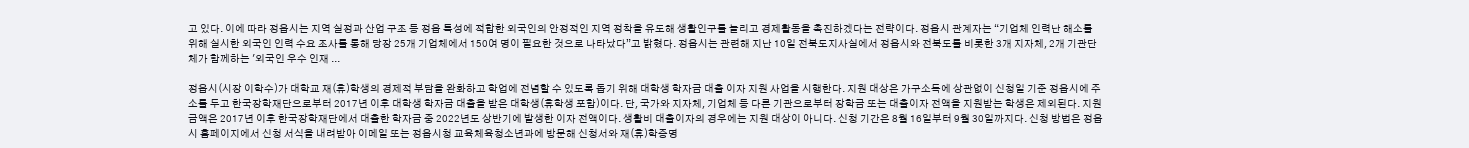고 있다. 이에 따라 정읍시는 지역 실정과 산업 구조 등 정읍 특성에 적합한 외국인의 안정적인 지역 정착을 유도해 생활인구를 늘리고 경제활동을 촉진하겠다는 전략이다. 정읍시 관계자는 “기업체 인력난 해소를 위해 실시한 외국인 인력 수요 조사를 통해 당장 25개 기업체에서 150여 명이 필요한 것으로 나타났다”고 밝혔다. 정읍시는 관련해 지난 10일 전북도지사실에서 정읍시와 전북도를 비롯한 3개 지자체, 2개 기관단체가 함께하는 '외국인 우수 인재 ...

정읍시(시장 이학수)가 대학교 재(휴)학생의 경제적 부담을 완화하고 학업에 전념할 수 있도록 돕기 위해 대학생 학자금 대출 이자 지원 사업을 시행한다. 지원 대상은 가구소득에 상관없이 신청일 기준 정읍시에 주소를 두고 한국장학재단으로부터 2017년 이후 대학생 학자금 대출을 받은 대학생(휴학생 포함)이다. 단, 국가와 지자체, 기업체 등 다른 기관으로부터 장학금 또는 대출이자 전액을 지원받는 학생은 제외된다. 지원금액은 2017년 이후 한국장학재단에서 대출한 학자금 중 2022년도 상반기에 발생한 이자 전액이다. 생활비 대출이자의 경우에는 지원 대상이 아니다. 신청 기간은 8월 16일부터 9월 30일까지다. 신청 방법은 정읍시 홈페이지에서 신청 서식을 내려받아 이메일 또는 정읍시청 교육체육청소년과에 방문해 신청서와 재(휴)학증명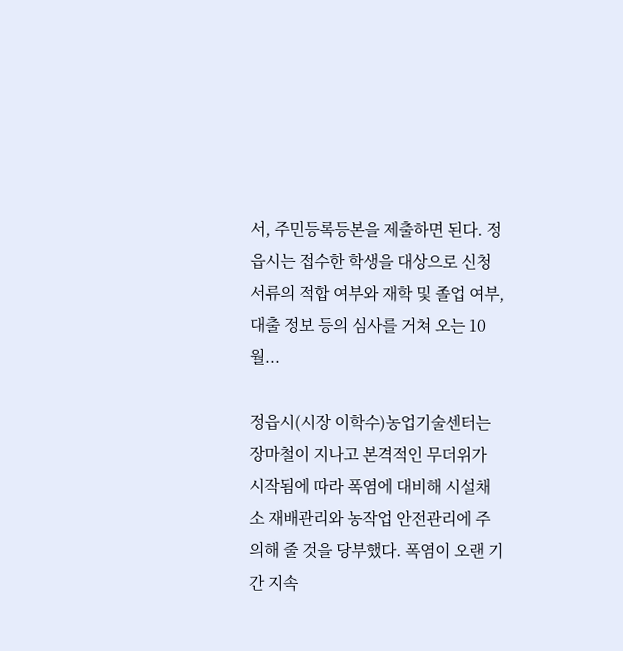서, 주민등록등본을 제출하면 된다. 정읍시는 접수한 학생을 대상으로 신청서류의 적합 여부와 재학 및 졸업 여부, 대출 정보 등의 심사를 거쳐 오는 10월...

정읍시(시장 이학수)농업기술센터는 장마철이 지나고 본격적인 무더위가 시작됨에 따라 폭염에 대비해 시설채소 재배관리와 농작업 안전관리에 주의해 줄 것을 당부했다. 폭염이 오랜 기간 지속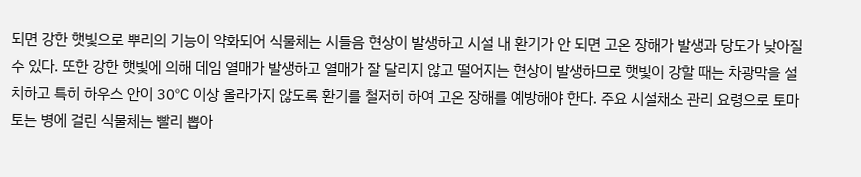되면 강한 햇빛으로 뿌리의 기능이 약화되어 식물체는 시들음 현상이 발생하고 시설 내 환기가 안 되면 고온 장해가 발생과 당도가 낮아질 수 있다. 또한 강한 햇빛에 의해 데임 열매가 발생하고 열매가 잘 달리지 않고 떨어지는 현상이 발생하므로 햇빛이 강할 때는 차광막을 설치하고 특히 하우스 안이 30℃ 이상 올라가지 않도록 환기를 철저히 하여 고온 장해를 예방해야 한다. 주요 시설채소 관리 요령으로 토마토는 병에 걸린 식물체는 빨리 뽑아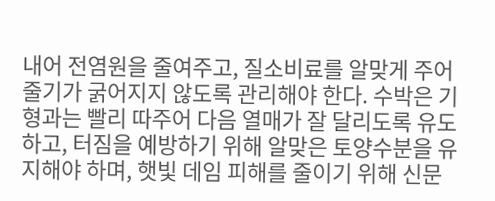내어 전염원을 줄여주고, 질소비료를 알맞게 주어 줄기가 굵어지지 않도록 관리해야 한다. 수박은 기형과는 빨리 따주어 다음 열매가 잘 달리도록 유도하고, 터짐을 예방하기 위해 알맞은 토양수분을 유지해야 하며, 햇빛 데임 피해를 줄이기 위해 신문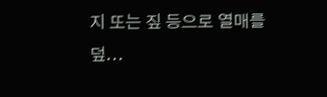지 또는 짚 등으로 열매를 덮...